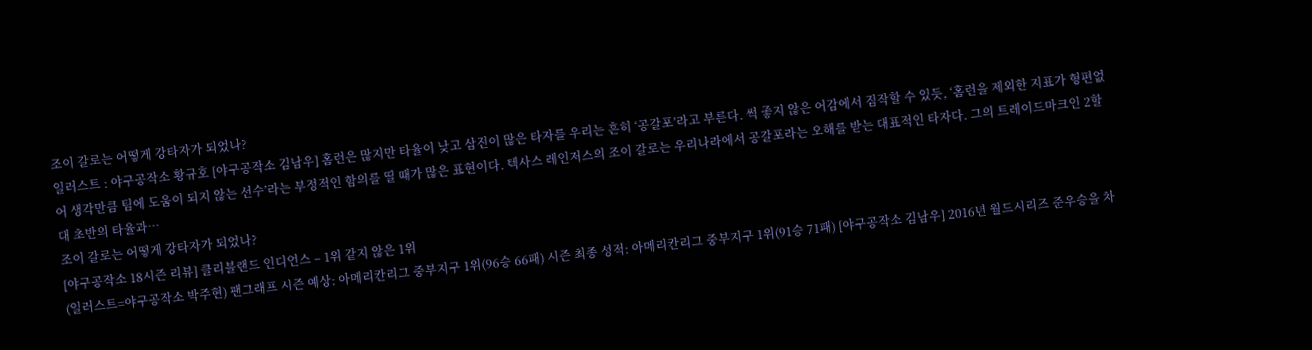조이 갈로는 어떻게 강타자가 되었나?
일러스트 : 야구공작소 황규호 [야구공작소 김남우] 홈런은 많지만 타율이 낮고 삼진이 많은 타자를 우리는 흔히 ‘공갈포’라고 부른다. 썩 좋지 않은 어감에서 짐작할 수 있듯, ‘홈런을 제외한 지표가 형편없어 생각만큼 팀에 도움이 되지 않는 선수’라는 부정적인 함의를 띨 때가 많은 표현이다. 텍사스 레인저스의 조이 갈로는 우리나라에서 공갈포라는 오해를 받는 대표적인 타자다. 그의 트레이드마크인 2할대 초반의 타율과…
조이 갈로는 어떻게 강타자가 되었나?
[야구공작소 18시즌 리뷰] 클리블랜드 인디언스 – 1위 같지 않은 1위
(일러스트=야구공작소 박주현) 팬그래프 시즌 예상: 아메리칸리그 중부지구 1위(96승 66패) 시즌 최종 성적: 아메리칸리그 중부지구 1위(91승 71패) [야구공작소 김남우] 2016년 월드시리즈 준우승을 차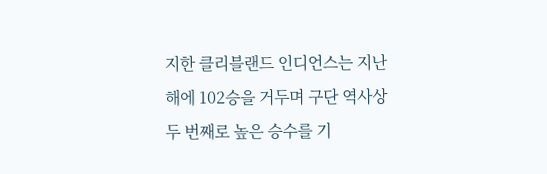지한 클리블랜드 인디언스는 지난해에 102승을 거두며 구단 역사상 두 번째로 높은 승수를 기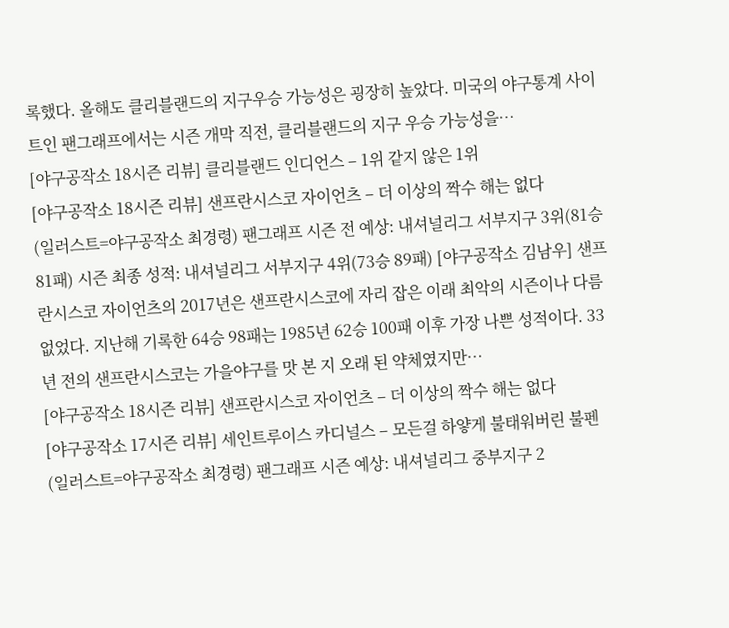록했다. 올해도 클리블랜드의 지구우승 가능성은 굉장히 높았다. 미국의 야구통계 사이트인 팬그래프에서는 시즌 개막 직전, 클리블랜드의 지구 우승 가능성을…
[야구공작소 18시즌 리뷰] 클리블랜드 인디언스 – 1위 같지 않은 1위
[야구공작소 18시즌 리뷰] 샌프란시스코 자이언츠 – 더 이상의 짝수 해는 없다
(일러스트=야구공작소 최경령) 팬그래프 시즌 전 예상: 내셔널리그 서부지구 3위(81승 81패) 시즌 최종 성적: 내셔널리그 서부지구 4위(73승 89패) [야구공작소 김남우] 샌프란시스코 자이언츠의 2017년은 샌프란시스코에 자리 잡은 이래 최악의 시즌이나 다름 없었다. 지난해 기록한 64승 98패는 1985년 62승 100패 이후 가장 나쁜 성적이다. 33년 전의 샌프란시스코는 가을야구를 맛 본 지 오래 된 약체였지만…
[야구공작소 18시즌 리뷰] 샌프란시스코 자이언츠 – 더 이상의 짝수 해는 없다
[야구공작소 17시즌 리뷰] 세인트루이스 카디널스 – 모든걸 하얗게 불태워버린 불펜
(일러스트=야구공작소 최경령) 팬그래프 시즌 예상: 내셔널리그 중부지구 2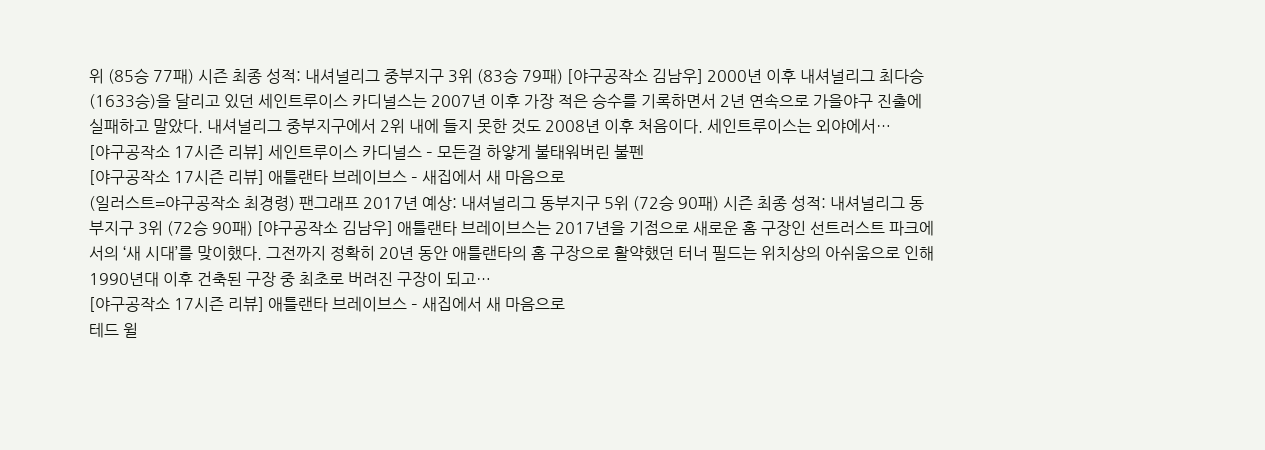위 (85승 77패) 시즌 최종 성적: 내셔널리그 중부지구 3위 (83승 79패) [야구공작소 김남우] 2000년 이후 내셔널리그 최다승(1633승)을 달리고 있던 세인트루이스 카디널스는 2007년 이후 가장 적은 승수를 기록하면서 2년 연속으로 가을야구 진출에 실패하고 말았다. 내셔널리그 중부지구에서 2위 내에 들지 못한 것도 2008년 이후 처음이다. 세인트루이스는 외야에서…
[야구공작소 17시즌 리뷰] 세인트루이스 카디널스 – 모든걸 하얗게 불태워버린 불펜
[야구공작소 17시즌 리뷰] 애틀랜타 브레이브스 – 새집에서 새 마음으로
(일러스트=야구공작소 최경령) 팬그래프 2017년 예상: 내셔널리그 동부지구 5위 (72승 90패) 시즌 최종 성적: 내셔널리그 동부지구 3위 (72승 90패) [야구공작소 김남우] 애틀랜타 브레이브스는 2017년을 기점으로 새로운 홈 구장인 선트러스트 파크에서의 ‘새 시대’를 맞이했다. 그전까지 정확히 20년 동안 애틀랜타의 홈 구장으로 활약했던 터너 필드는 위치상의 아쉬움으로 인해 1990년대 이후 건축된 구장 중 최초로 버려진 구장이 되고…
[야구공작소 17시즌 리뷰] 애틀랜타 브레이브스 – 새집에서 새 마음으로
테드 윌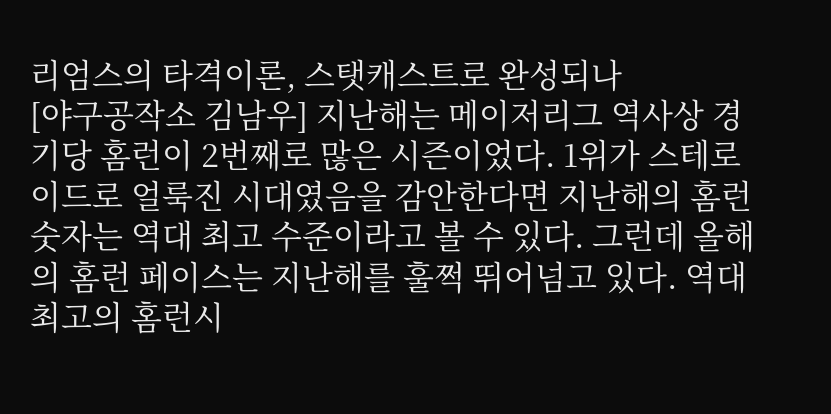리엄스의 타격이론, 스탯캐스트로 완성되나
[야구공작소 김남우] 지난해는 메이저리그 역사상 경기당 홈런이 2번째로 많은 시즌이었다. 1위가 스테로이드로 얼룩진 시대였음을 감안한다면 지난해의 홈런 숫자는 역대 최고 수준이라고 볼 수 있다. 그런데 올해의 홈런 페이스는 지난해를 훌쩍 뛰어넘고 있다. 역대 최고의 홈런시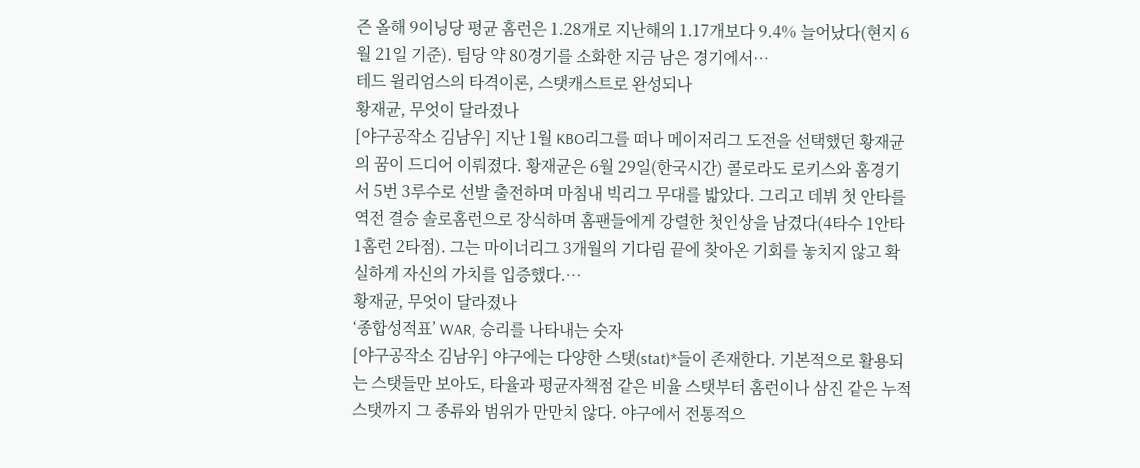즌 올해 9이닝당 평균 홈런은 1.28개로 지난해의 1.17개보다 9.4% 늘어났다(현지 6월 21일 기준). 팀당 약 80경기를 소화한 지금 남은 경기에서…
테드 윌리엄스의 타격이론, 스탯캐스트로 완성되나
황재균, 무엇이 달라졌나
[야구공작소 김남우] 지난 1월 KBO리그를 떠나 메이저리그 도전을 선택했던 황재균의 꿈이 드디어 이뤄졌다. 황재균은 6월 29일(한국시간) 콜로라도 로키스와 홈경기서 5번 3루수로 선발 출전하며 마침내 빅리그 무대를 밟았다. 그리고 데뷔 첫 안타를 역전 결승 솔로홈런으로 장식하며 홈팬들에게 강렬한 첫인상을 남겼다(4타수 1안타 1홈런 2타점). 그는 마이너리그 3개월의 기다림 끝에 찾아온 기회를 놓치지 않고 확실하게 자신의 가치를 입증했다.…
황재균, 무엇이 달라졌나
‘종합성적표’ WAR, 승리를 나타내는 숫자
[야구공작소 김남우] 야구에는 다양한 스탯(stat)*들이 존재한다. 기본적으로 활용되는 스탯들만 보아도, 타율과 평균자책점 같은 비율 스탯부터 홈런이나 삼진 같은 누적 스탯까지 그 종류와 범위가 만만치 않다. 야구에서 전통적으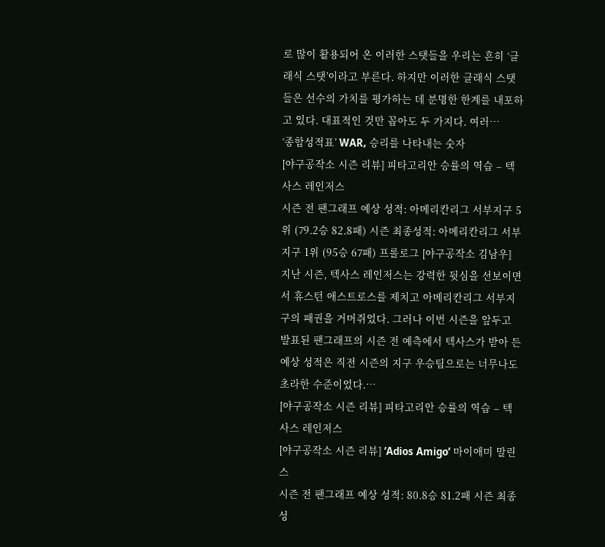로 많이 활용되어 온 이러한 스탯들을 우리는 흔히 ‘클래식 스탯’이라고 부른다. 하지만 이러한 클래식 스탯들은 선수의 가치를 평가하는 데 분명한 한계를 내포하고 있다. 대표적인 것만 꼽아도 두 가지다. 여러…
‘종합성적표’ WAR, 승리를 나타내는 숫자
[야구공작소 시즌 리뷰] 피타고리안 승률의 역습 – 텍사스 레인저스
시즌 전 팬그래프 예상 성적: 아메리칸리그 서부지구 5위 (79.2승 82.8패) 시즌 최종성적: 아메리칸리그 서부지구 1위 (95승 67패) 프롤로그 [야구공작소 김남우] 지난 시즌, 텍사스 레인저스는 강력한 뒷심을 선보이면서 휴스턴 애스트로스를 제치고 아메리칸리그 서부지구의 패권을 거머쥐었다. 그러나 이번 시즌을 앞두고 발표된 팬그래프의 시즌 전 예측에서 텍사스가 받아 든 예상 성적은 직전 시즌의 지구 우승팀으로는 너무나도 초라한 수준이었다.…
[야구공작소 시즌 리뷰] 피타고리안 승률의 역습 – 텍사스 레인저스
[야구공작소 시즌 리뷰] ‘Adios Amigo’ 마이애미 말린스
시즌 전 팬그래프 예상 성적: 80.8승 81.2패 시즌 최종성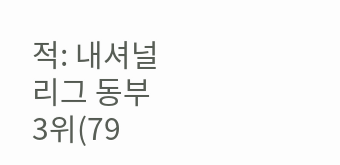적: 내셔널리그 동부 3위(79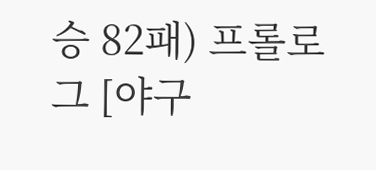승 82패) 프롤로그 [야구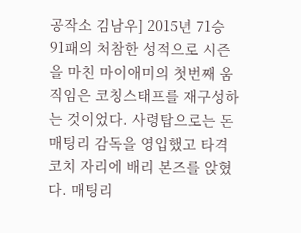공작소 김남우] 2015년 71승 91패의 처참한 성적으로 시즌을 마친 마이애미의 첫번째 움직임은 코칭스태프를 재구성하는 것이었다. 사령탑으로는 돈 매팅리 감독을 영입했고 타격코치 자리에 배리 본즈를 앉혔다. 매팅리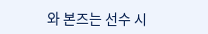와 본즈는 선수 시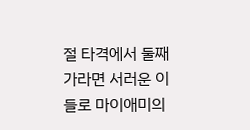절 타격에서 둘째가라면 서러운 이들로 마이애미의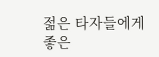젊은 타자들에게 좋은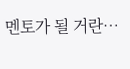멘토가 될 거란…